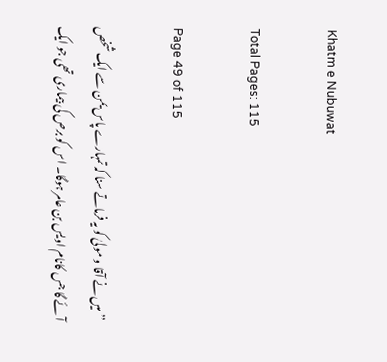Khatm e Nubuwat

Total Pages: 115

Page 49 of 115

’’میں نے آقا و مولیٰ کو یہ فرماتے سنا کہ تمہارے پاس یمن سے ایک شخص آئے گا جس کانام اویس بن عامر ہوگا۔ اس کو برص کی بیماری تھی جو ایک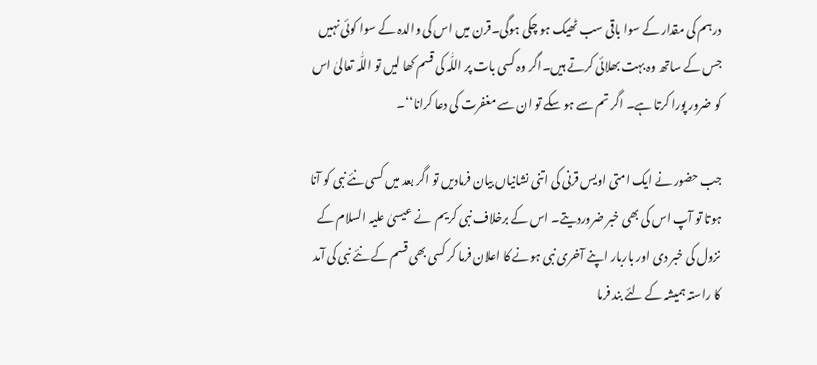درہم کی مقدار کے سوا باقی سب ٹھیک ہو چکی ہوگی۔قرن میں اس کی والدہ کے سوا کوئی نہیں جس کے ساتھ وہ بہت بھلائی کرتے ہیں۔اگر وہ کسی بات پر اللّٰہ کی قسم کھا لیں تو اللّٰہ تعالیٰ اس کو ضرور پورا کرتا ہے۔ اگر تم سے ہو سکے تو ان سے مغفرت کی دعا کرانا‘‘۔

جب حضور نے ایک امتی اویس قرنی کی اتنی نشانیاں بیان فرمادیں تو اگر بعد میں کسی نئے نبی کو آنا ہوتا تو آپ اس کی بھی خبر ضروردیتے۔ اس کے برخلاف نبی کریم  نے عیسیٰ علیہ السلام کے نزول کی خبر دی اور باربار اپنے آخری نبی ہونے کا اعلان فرما کر کسی بھی قسم کے نئے نبی کی آمد کا راستہ ہمیشہ کے لئے بند فرما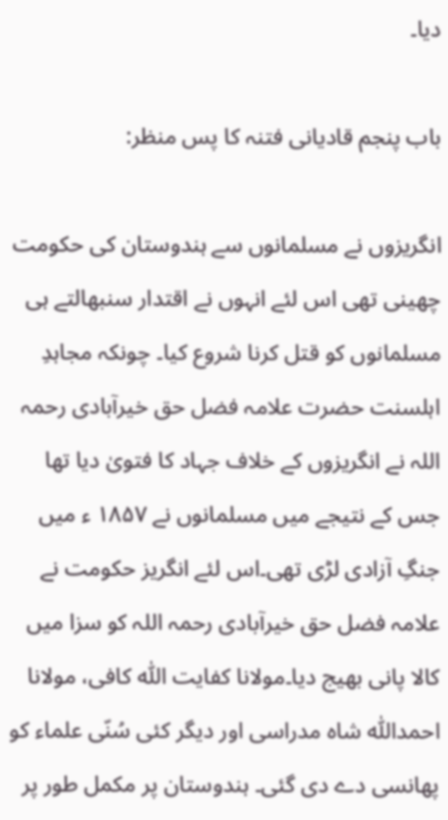دیا۔

باب پنجم قادیانی فتنہ کا پس منظر:

انگریزوں نے مسلمانوں سے ہندوستان کی حکومت چھینی تھی اس لئے انہوں نے اقتدار سنبھالتے ہی مسلمانوں کو قتل کرنا شروع کیا۔ چونکہ مجاہدِ اہلسنت حضرت علامہ فضل حق خیرآبادی رحمہ اللہ نے انگریزوں کے خلاف جہاد کا فتویٰ دیا تھا جس کے نتیجے میں مسلمانوں نے ۱۸۵۷ ء میں جنگِ آزادی لڑی تھی۔اس لئے انگریز حکومت نے علامہ فضل حق خیرآبادی رحمہ اللہ کو سزا میں کالا پانی بھیج دیا۔مولانا کفایت اللّٰہ کافی، مولانا احمداللّٰہ شاہ مدراسی اور دیگر کئی سُنّی علماء کو پھانسی دے دی گئی۔ ہندوستان پر مکمل طور پر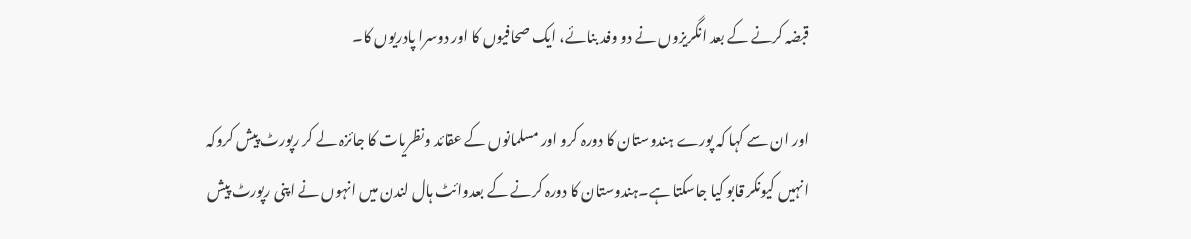قبضہ کرنے کے بعد انگریزوں نے دو وفد بنائے، ایک صحافیوں کا اور دوسرا پادریوں کا۔

اور ان سے کہا کہ پورے ہندوستان کا دورہ کرو اور مسلمانوں کے عقائد ونظریات کا جائزہ لے کر رپورٹ پیش کروکہ انہیں کیونکر قابو کیا جاسکتا ہے۔ہندوستان کا دورہ کرنے کے بعدوائٹ ہال لندن میں انہوں نے اپنی رپورٹ پیش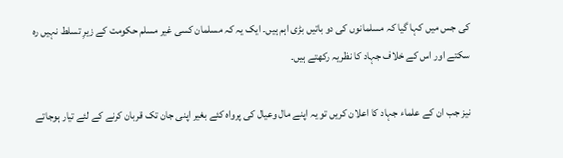کی جس میں کہا گیا کہ مسلمانوں کی دو باتیں بڑی اہم ہیں۔ ایک یہ کہ مسلمان کسی غیر مسلم حکومت کے زیرِ تسلط نہیں رہ سکتے اور اس کے خلاف جہاد کا نظریہ رکھتے ہیں۔

نیز جب ان کے علماء جہاد کا اعلان کریں تو یہ اپنے مال وعیال کی پرواہ کئے بغیر اپنی جان تک قربان کرنے کے لئے تیار ہوجاتے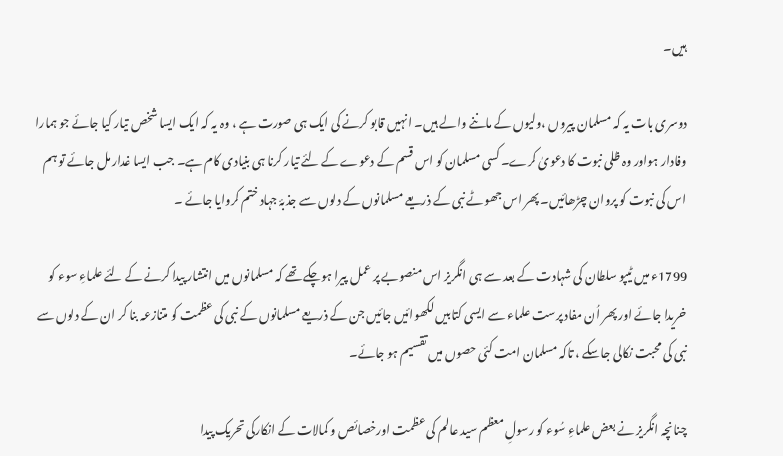ہیں۔

دوسری بات یہ کہ مسلمان پیروں ،ولیوں کے ماننے والے ہیں۔ انہیں قابو کرنے کی ایک ہی صورت ہے ، وہ یہ کہ ایک ایسا شخص تیار کیا جائے جو ہمارا وفادار ہواور وہ ظلی نبوت کا دعویٰ کرے۔ کسی مسلمان کو اس قسم کے دعوے کے لئے تیار کرنا ہی بنیادی کام ہے۔ جب ایسا غدار مل جائے تو ہم اس کی نبوت کو پروان چڑھائیں۔ پھر اس جھوٹے نبی کے ذریعے مسلمانوں کے دلوں سے جذبۂ جہاد ختم کروایا جائے ۔

1799ء میں ٹیپو سلطان کی شہادت کے بعد سے ہی انگریز اس منصوبے پر عمل پیرا ہوچکے تھے کہ مسلمانوں میں انتشار پیدا کرنے کے لئے علماءِ سوء کو خریدا جائے اور پھر اُن مفاد پرست علماء سے ایسی کتابیں لکھوائیں جائیں جن کے ذریعے مسلمانوں کے نبی کی عظمت کو متنازعہ بنا کر ان کے دلوں سے نبی کی محبت نکالی جاسکے ، تاکہ مسلمان امت کئی حصوں میں تقسیم ہو جائے۔

چنانچہ انگریز نے بعض علماءِ سُوء کو رسولِ معظم سید عالم کی عظمت اورخصائص و کمالات کے انکارکی تحریک پیدا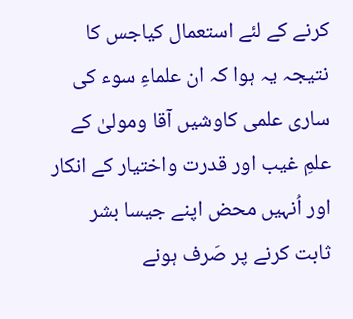کرنے کے لئے استعمال کیاجس کا نتیجہ یہ ہوا کہ ان علماءِ سوء کی ساری علمی کاوشیں آقا ومولیٰ کے علمِ غیب اور قدرت واختیار کے انکار اور اُنہیں محض اپنے جیسا بشر ثابت کرنے پر صَرف ہونے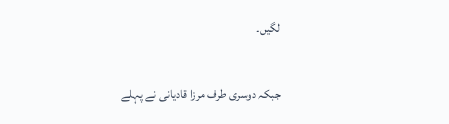لگیں۔

جبکہ دوسری طرف مرزا قادیانی نے پہلے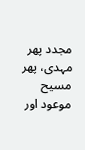مجدد پھر مہدی، پھر مسیح موعود اور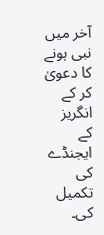آخر میں نبی ہونے کا دعویٰ کر کے انگریز کے ایجنڈے کی تکمیل کی۔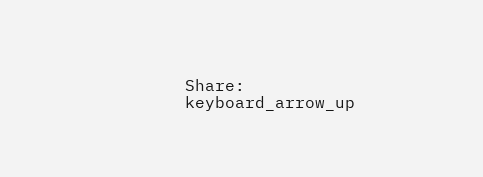Share:
keyboard_arrow_up